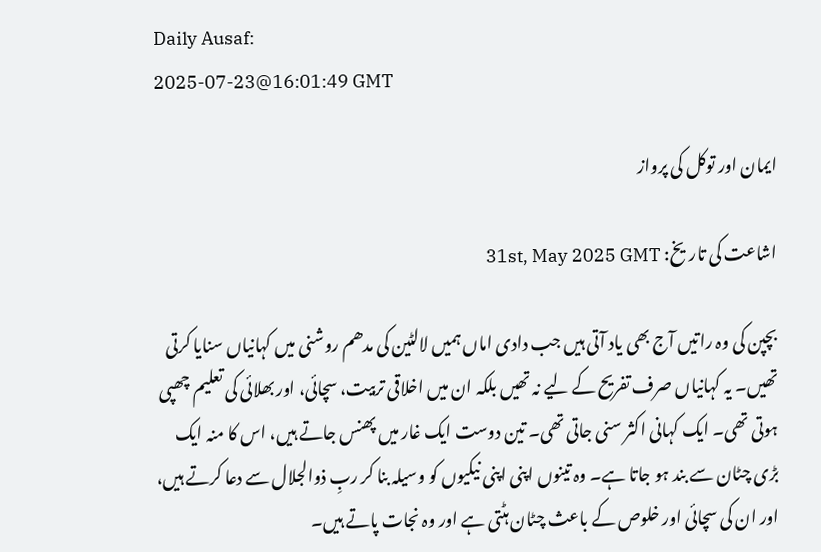Daily Ausaf:
2025-07-23@16:01:49 GMT

ایمان اور توکل کی پرواز

اشاعت کی تاریخ: 31st, May 2025 GMT

بچپن کی وہ راتیں آج بھی یاد آتی ہیں جب دادی اماں ہمیں لالٹین کی مدھم روشنی میں کہانیاں سنایا کرتی تھیں۔ یہ کہانیاں صرف تفریح کے لیے نہ تھیں بلکہ ان میں اخلاقی تربیت، سچائی، اور بھلائی کی تعلیم چھپی ہوتی تھی۔ ایک کہانی اکثر سنی جاتی تھی۔ تین دوست ایک غار میں پھنس جاتے ہیں، اس کا منہ ایک بڑی چٹان سے بند ہو جاتا ہے۔ وہ تینوں اپنی اپنی نیکیوں کو وسیلہ بنا کر ربِ ذوالجلال سے دعا کرتے ہیں، اور ان کی سچائی اور خلوص کے باعث چٹان ہٹتی ہے اور وہ نجات پاتے ہیں۔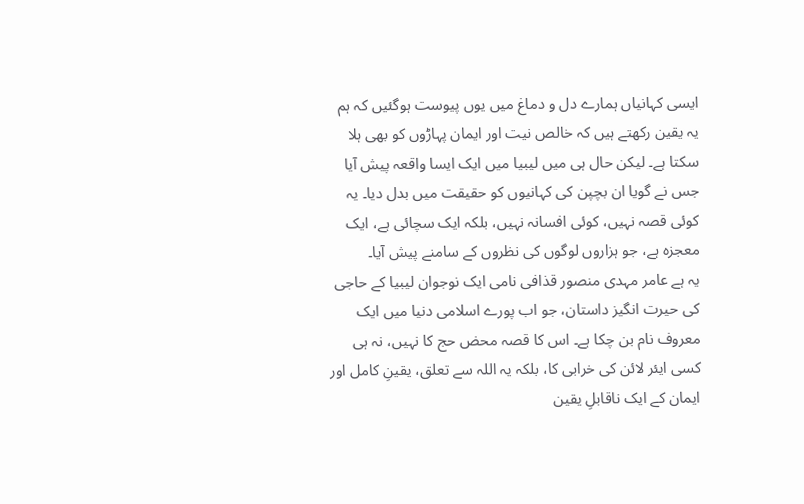ایسی کہانیاں ہمارے دل و دماغ میں یوں پیوست ہوگئیں کہ ہم یہ یقین رکھتے ہیں کہ خالص نیت اور ایمان پہاڑوں کو بھی ہلا سکتا ہے۔ لیکن حال ہی میں لیبیا میں ایک ایسا واقعہ پیش آیا جس نے گویا ان بچپن کی کہانیوں کو حقیقت میں بدل دیا۔ یہ کوئی قصہ نہیں، کوئی افسانہ نہیں، بلکہ ایک سچائی ہے، ایک معجزہ ہے، جو ہزاروں لوگوں کی نظروں کے سامنے پیش آیا۔
یہ ہے عامر مہدی منصور قذافی نامی ایک نوجوان لیبیا کے حاجی کی حیرت انگیز داستان، جو اب پورے اسلامی دنیا میں ایک معروف نام بن چکا ہے۔ اس کا قصہ محض حج کا نہیں، نہ ہی کسی ایئر لائن کی خرابی کا، بلکہ یہ اللہ سے تعلق، یقینِ کامل اور ایمان کے ایک ناقابلِ یقین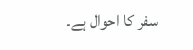سفر کا احوال ہے۔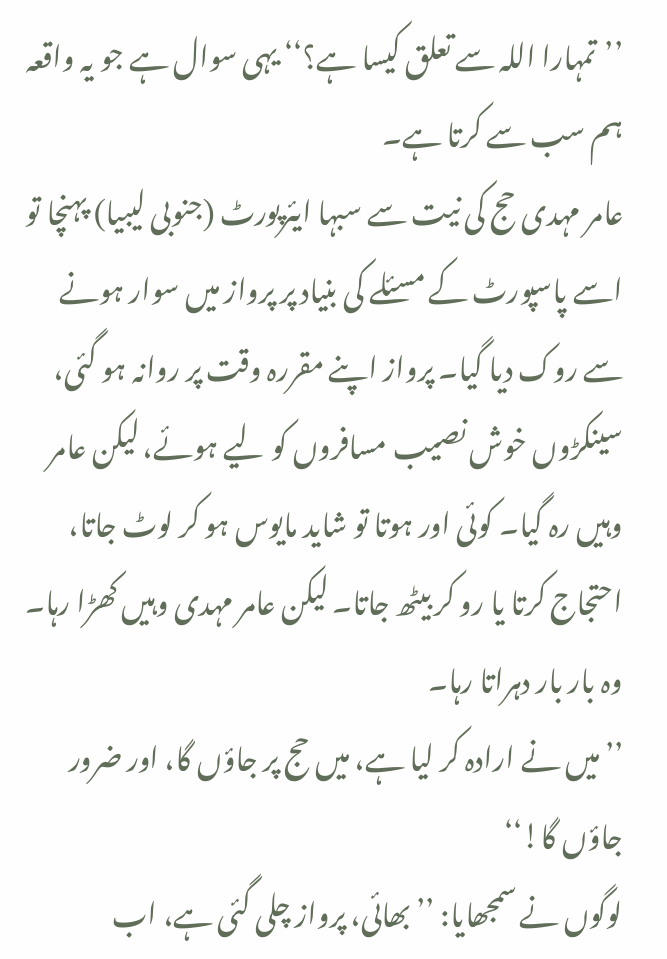’’تمہارا اللہ سے تعلق کیسا ہے؟‘‘ یہی سوال ہے جو یہ واقعہ ہم سب سے کرتا ہے۔
عامر مہدی حج کی نیت سے سبہا ایئرپورٹ (جنوبی لیبیا) پہنچا تو اسے پاسپورٹ کے مسئلے کی بنیاد پر پرواز میں سوار ہونے سے روک دیا گیا۔ پرواز اپنے مقررہ وقت پر روانہ ہو گئی، سینکڑوں خوش نصیب مسافروں کو لیے ہوئے، لیکن عامر وہیں رہ گیا۔ کوئی اور ہوتا تو شاید مایوس ہو کر لوٹ جاتا، احتجاج کرتا یا رو کر بیٹھ جاتا۔ لیکن عامر مہدی وہیں کھڑا رہا۔ وہ بار بار دہراتا رہا۔
’’میں نے ارادہ کر لیا ہے، میں حج پر جاؤں گا، اور ضرور جاؤں گا!‘‘
لوگوں نے سمجھایا: ’’بھائی، پرواز چلی گئی ہے، اب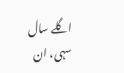اگلے سال سہی، ان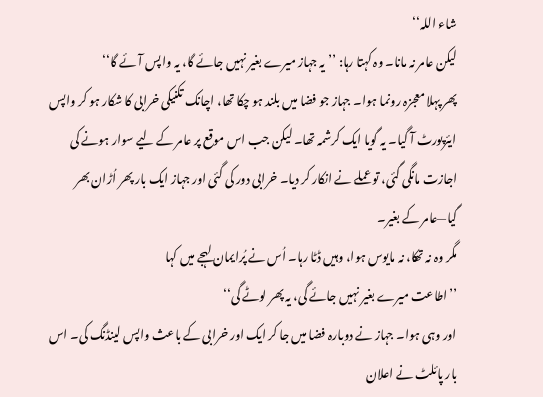شاء اللہ‘‘
لیکن عامر نہ مانا۔ وہ کہتا رہا: ’’یہ جہاز میرے بغیر نہیں جائے گا، یہ واپس آئے گا‘‘
پھر پہلا معجزہ رونما ہوا۔ جہاز جو فضا میں بلند ہو چکا تھا، اچانک تکنیکی خرابی کا شکار ہو کر واپس ایئرپورٹ آ گیا۔ یہ گویا ایک کرشمہ تھا۔ لیکن جب اس موقع پر عامر کے لیے سوار ہونے کی اجازت مانگی گئی، تو عملے نے انکار کر دیا۔ خرابی دور کی گئی اور جہاز ایک بار پھر اُڑان بھر گیا—عامر کے بغیر۔
مگر وہ نہ تھکا، نہ مایوس ہوا، وہیں ڈٹا رہا۔ اُس نے پُرایمان لہجے میں کہا
’’اطاعت میرے بغیر نہیں جائے گی، یہ پھر لوٹے گی‘‘
اور وہی ہوا۔ جہاز نے دوبارہ فضا میں جا کر ایک اور خرابی کے باعث واپس لینڈنگ کی۔ اس بار پائلٹ نے اعلان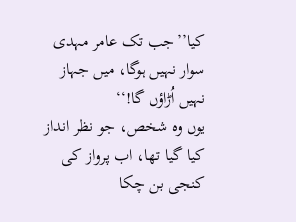کیا’’جب تک عامر مہدی سوار نہیں ہوگا، میں جہاز نہیں اُڑاؤں گا!‘‘
یوں وہ شخص، جو نظر انداز کیا گیا تھا، اب پرواز کی کنجی بن چکا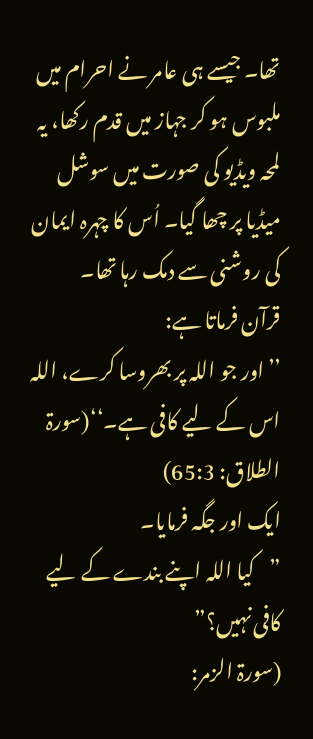تھا۔ جیسے ہی عامر نے احرام میں ملبوس ہو کر جہاز میں قدم رکھا، یہ لمحہ ویڈیو کی صورت میں سوشل میڈیا پر چھا گیا۔ اُس کا چہرہ ایمان کی روشنی سے دمک رہا تھا۔
قرآن فرماتا ہے:
’’اور جو اللہ پر بھروسا کرے، اللہ اس کے لیے کافی ہے۔‘‘(سورۃ الطلاق: 65:3)
ایک اور جگہ فرمایا۔
”کیا اللہ اپنے بندے کے لیے کافی نہیں؟”
(سورۃ الزمر: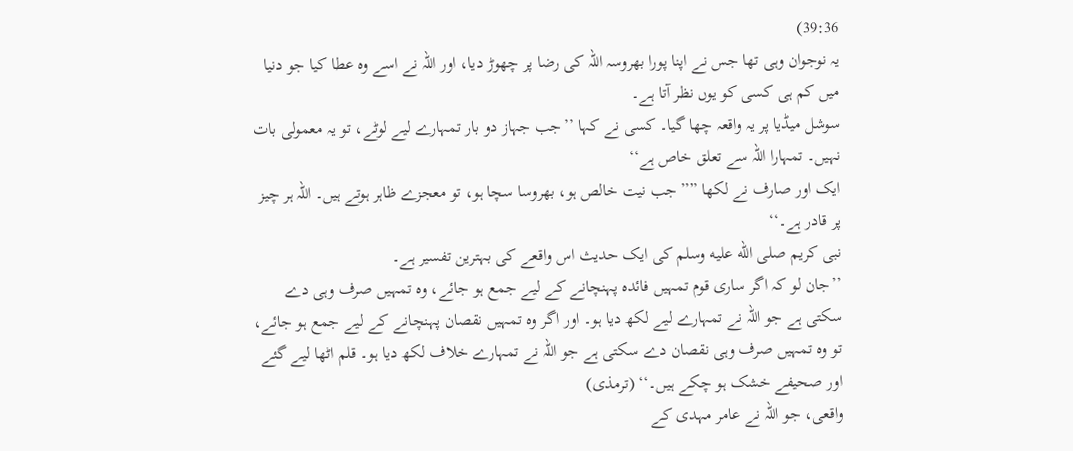39:36)
یہ نوجوان وہی تھا جس نے اپنا پورا بھروسہ اللہ کی رضا پر چھوڑ دیا، اور اللہ نے اسے وہ عطا کیا جو دنیا میں کم ہی کسی کو یوں نظر آتا ہے۔
سوشل میڈیا پر یہ واقعہ چھا گیا۔ کسی نے کہا ’’جب جہاز دو بار تمہارے لیے لوٹے، تو یہ معمولی بات نہیں۔ تمہارا اللہ سے تعلق خاص ہے‘‘
ایک اور صارف نے لکھا ”’’جب نیت خالص ہو، بھروسا سچا ہو، تو معجزے ظاہر ہوتے ہیں۔ اللہ ہر چیز پر قادر ہے۔‘‘
نبی کریم صلى الله عليه وسلم کی ایک حدیث اس واقعے کی بہترین تفسیر ہے۔
’’جان لو کہ اگر ساری قوم تمہیں فائدہ پہنچانے کے لیے جمع ہو جائے، وہ تمہیں صرف وہی دے سکتی ہے جو اللہ نے تمہارے لیے لکھ دیا ہو۔ اور اگر وہ تمہیں نقصان پہنچانے کے لیے جمع ہو جائے، تو وہ تمہیں صرف وہی نقصان دے سکتی ہے جو اللہ نے تمہارے خلاف لکھ دیا ہو۔ قلم اٹھا لیے گئے اور صحیفے خشک ہو چکے ہیں۔‘‘ (ترمذی)
واقعی، جو اللہ نے عامر مہدی کے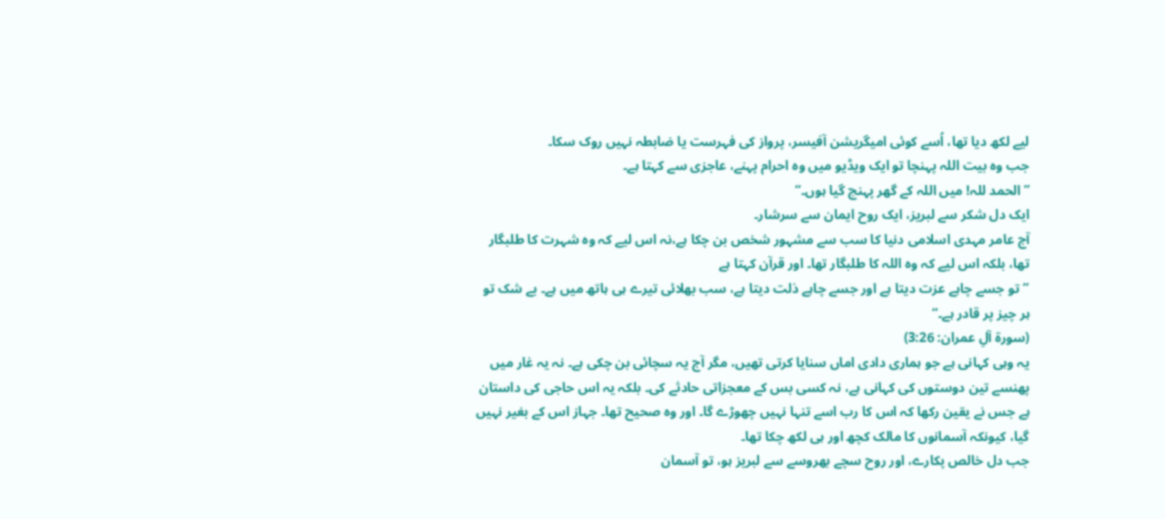لیے لکھ دیا تھا، اُسے کوئی امیگریشن آفیسر، پرواز کی فہرست یا ضابطہ نہیں روک سکا۔
جب وہ بیت اللہ پہنچا تو ایک ویڈیو میں وہ احرام پہنے، عاجزی سے کہتا ہے۔
’’الحمد للہ! میں اللہ کے گھر پہنچ گیا ہوں۔‘‘
ایک دل شکر سے لبریز، ایک روح ایمان سے سرشار۔
آج عامر مہدی اسلامی دنیا کا سب سے مشہور شخص بن چکا ہے،نہ اس لیے کہ وہ شہرت کا طلبگار تھا، بلکہ اس لیے کہ وہ اللہ کا طلبگار تھا۔ اور قرآن کہتا ہے
’’تو جسے چاہے عزت دیتا ہے اور جسے چاہے ذلت دیتا ہے، سب بھلائی تیرے ہی ہاتھ میں ہے۔ بے شک تو ہر چیز پر قادر ہے۔‘‘
(سورۃ آلِ عمران: 3:26)
یہ وہی کہانی ہے جو ہماری دادی اماں سنایا کرتی تھیں، مگر آج یہ سچائی بن چکی ہے۔ نہ یہ غار میں پھنسے تین دوستوں کی کہانی ہے، نہ کسی بس کے معجزاتی حادثے کی۔ بلکہ یہ اس حاجی کی داستان ہے جس نے یقین رکھا کہ اس کا رب اسے تنہا نہیں چھوڑے گا۔ اور وہ صحیح تھا۔ جہاز اس کے بغیر نہیں گیا، کیونکہ آسمانوں کا مالک کچھ اور ہی لکھ چکا تھا۔
جب دل خالص پکارے، اور روح سچے بھروسے سے لبریز ہو، تو آسمان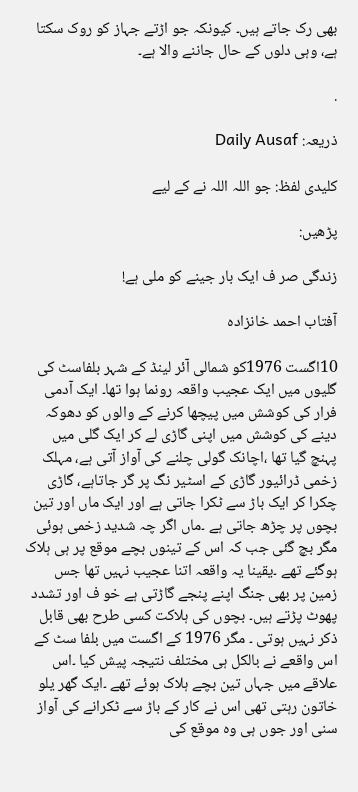بھی رک جاتے ہیں۔ کیونکہ جو اڑتے جہاز کو روک سکتا ہے، وہی دلوں کے حال جاننے والا ہے۔

.

ذریعہ: Daily Ausaf

کلیدی لفظ: جو اللہ اللہ نے کے لیے

پڑھیں:

زندگی صر ف ایک بار جینے کو ملی ہے!

آفتاب احمد خانزادہ

10اگست 1976کو شمالی آئر لینڈ کے شہر بلفاسٹ کی گلیوں میں ایک عجیب واقعہ رونما ہوا تھا۔ ایک آدمی فرار کی کوشش میں پیچھا کرنے کے والوں کو دھوکہ دینے کی کوشش میں اپنی گاڑی لے کر ایک گلی میں پہنچ گیا تھا ،اچانک گولی چلنے کی آواز آتی ہے، مہلک زخمی ڈرائیور گاڑی کے اسٹیر نگ پر گر جاتاہے، گاڑی چکرا کر ایک باڑ سے ٹکرا جاتی ہے اور ایک ماں اور تین بچوں پر چڑھ جاتی ہے ۔ماں اگر چہ شدید زخمی ہوئی مگر بچ گئی جب کہ اس کے تینوں بچے موقع پر ہی ہلاک ہوگئے تھے ۔یقینا یہ واقعہ اتنا عجیب نہیں تھا جس زمین پر بھی جنگ اپنے پنجے گاڑتی ہے خو ف اور تشدد پھوٹ پڑتے ہیں۔ بچوں کی ہلاکت کسی طرح بھی قابل ذکر نہیں ہوتی ۔ مگر 1976 کے اگست میں بلفا سٹ کے اس واقعے نے بالکل ہی مختلف نتیجہ پیش کیا ۔اس علاقے میں جہاں تین بچے ہلاک ہوئے تھے ۔ایک گھر یلو خاتون رہتی تھی اس نے کار کے باڑ سے ٹکرانے کی آواز سنی اور جوں ہی وہ موقع کی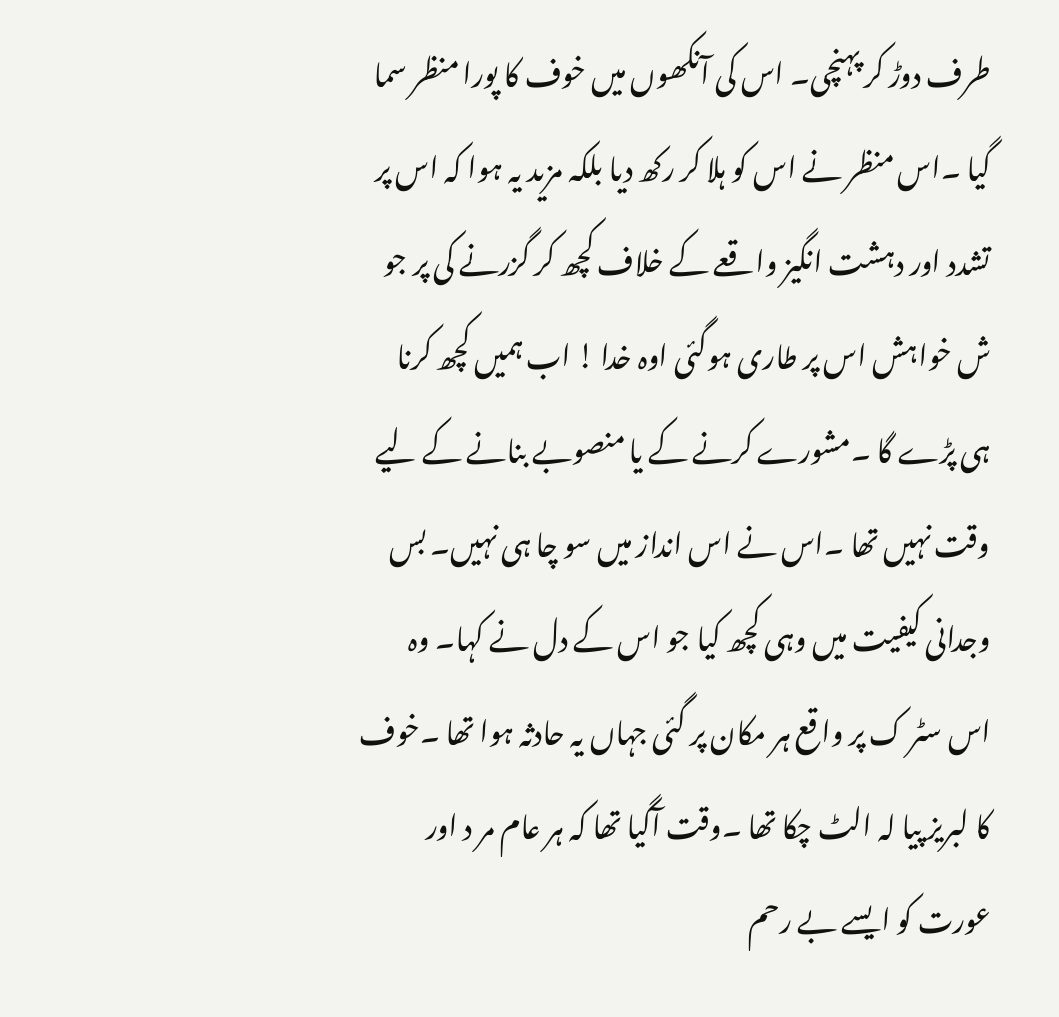طرف دوڑ کر پہنچی۔ اس کی آنکھوں میں خوف کا پورا منظر سما گیا ۔اس منظر نے اس کو ہلا کر رکھ دیا بلکہ مزید یہ ہوا کہ اس پر تشدد اور دہشت انگیز واقعے کے خلاف کچھ کر گزرنے کی پر جو ش خواہش اس پر طاری ہوگئی اوہ خدا ! اب ہمیں کچھ کرنا ہی پڑے گا ۔مشورے کرنے کے یا منصوبے بنانے کے لیے وقت نہیں تھا ۔اس نے اس انداز میں سو چا ہی نہیں۔ بس وجدانی کیفیت میں وہی کچھ کیا جو اس کے دل نے کہا۔ وہ اس سٹر ک پر واقع ہر مکان پر گئی جہاں یہ حادثہ ہوا تھا ۔خوف کا لبریز پیا لہ الٹ چکا تھا ۔وقت آگیا تھا کہ ہر عام مر د اور عورت کو ایسے بے رحم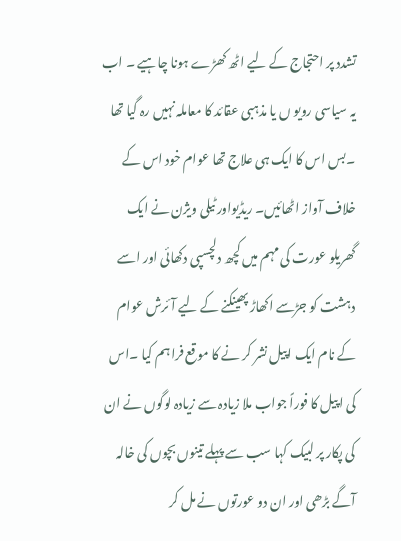تشدد پر احتجاج کے لیے اٹھ کھڑے ہونا چاہیے ۔ اب یہ سیاسی رویو ں یا مذہبی عقائد کا معاملہ نہیں رہ گیا تھا ۔بس اس کا ایک ہی علاج تھا عوام خود اس کے خلاف آواز اٹھائیں۔ ریڈیواور ٹیلی ویژن نے ایک گھریلو عورت کی مہم میں کچھ دلچسپی دکھائی اور اسے دہشت کو جڑسے اکھاڑ پھینکنے کے لیے آئرش عوام کے نام ایک اپیل نشر کر نے کا موقع فراہم کیا ۔اس کی اپیل کا فوراً جواب ملا زیادہ سے زیادہ لوگوں نے ان کی پکار پر لبیک کہا سب سے پہلے تینوں بچوں کی خالہ آگے بڑھی اور ان دو عورتوں نے مل کر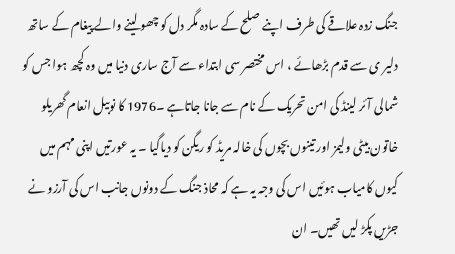جنگ زدہ علاقے کی طرف اپنے صلح کے سادہ مگر دل کو چھو لینے والے پیغام کے ساتھ دلیر ی سے قدم بڑھائے ، اس مختصر سی ابتداء سے آج ساری دنیا میں وہ کچھ ہوا جس کو شمالی آئر لینڈ کی امن تحریک کے نام سے جانا جاتاہے ۔1976 کا نوبیل انعام گھریلو خاتون بیٹی ولیمز اور تینوں بچوں کی خالہ مریڈ کو ریگن کو دیاگیا ۔ یہ عورتیں اپنی مہم میں کیوں کامیاب ہوئیں اس کی وجہ یہ ہے کہ محاذ جنگ کے دونوں جانب اس کی آرزو نے جڑیں پکڑ لیں تھیں۔ ان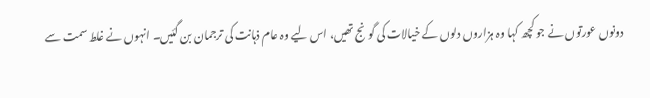دونوں عورتوں نے جو کچھ کہا وہ ہزاروں دلوں کے خیالات کی گونج تھیں، اس لیے وہ عام ذہانت کی ترجمان بن گئیں۔ انہوں نے غلط سمت سے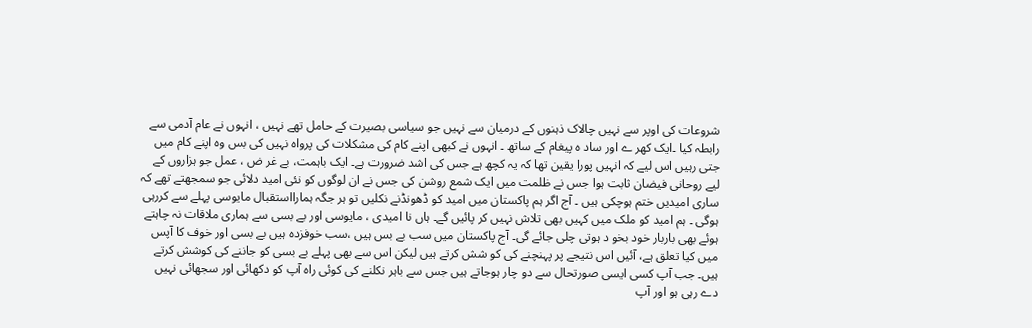شروعات کی اوپر سے نہیں چالاک ذہنوں کے درمیان سے نہیں جو سیاسی بصیرت کے حامل تھے نہیں ، انہوں نے عام آدمی سے رابطہ کیا ۔ایک کھر ے اور ساد ہ پیغام کے ساتھ ۔ انہوں نے کبھی اپنے کام کی مشکلات کی پرواہ نہیں کی بس وہ اپنے کام میں جتی رہیں اس لیے کہ انہیں پورا یقین تھا کہ یہ کچھ ہے جس کی اشد ضرورت ہے۔ ایک باہمت، بے غر ض ، عمل جو ہزاروں کے لیے روحانی فیضان ثابت ہوا جس نے ظلمت میں ایک شمع روشن کی جس نے ان لوگوں کو نئی امید دلائی جو سمجھتے تھے کہ ساری امیدیں ختم ہوچکی ہیں ۔ آج اگر ہم پاکستان میں امید کو ڈھونڈنے نکلیں تو ہر جگہ ہمارااستقبال مایوسی پہلے سے کررہی ہوگی ۔ ہم امید کو ملک میں کہیں بھی تلاش نہیں کر پائیں گے۔ ہاں نا امیدی ، مایوسی اور بے بسی سے ہماری ملاقات نہ چاہتے ہوئے بھی باربار خود بخو د ہوتی چلی جائے گی۔ آج پاکستان میں سب بے بس ہیں ،سب خوفزدہ ہیں بے بسی اور خوف کا آپس میں کیا تعلق ہے، آئیں اس نتیجے پر پہنچنے کی کو شش کرتے ہیں لیکن اس سے بھی پہلے بے بسی کو جاننے کی کوشش کرتے ہیں۔ جب آپ کسی ایسی صورتحال سے دو چار ہوجاتے ہیں جس سے باہر نکلنے کی کوئی راہ آپ کو دکھائی اور سجھائی نہیں دے رہی ہو اور آپ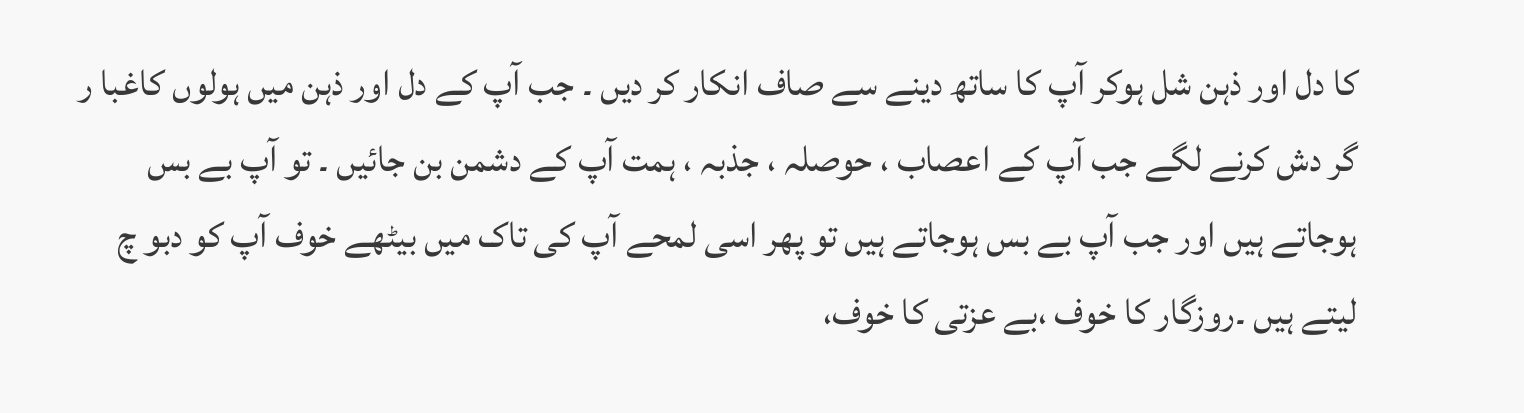کا دل اور ذہن شل ہوکر آپ کا ساتھ دینے سے صاف انکار کر دیں ۔ جب آپ کے دل اور ذہن میں ہولوں کاغبا ر گر دش کرنے لگے جب آپ کے اعصاب ، حوصلہ ، جذبہ ، ہمت آپ کے دشمن بن جائیں ۔ تو آپ بے بس ہوجاتے ہیں اور جب آپ بے بس ہوجاتے ہیں تو پھر اسی لمحے آپ کی تاک میں بیٹھے خوف آپ کو دبو چ لیتے ہیں ۔روزگار کا خوف ،بے عزتی کا خوف،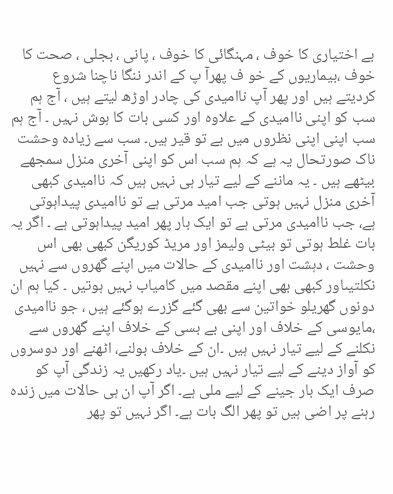بے اختیاری کا خوف ، مہنگائی کا خوف ، پانی ، بجلی ، صحت کا خوف ،بیماریوں کے خو ف پھرآ پ کے اندر ننگا ناچنا شروع کردیتے ہیں اور پھر آپ ناامیدی کی چادر اوڑھ لیتے ہیں ، آج ہم سب کو اپنی ناامیدی کے علاوہ اور کسی بات کا ہوش نہیں ۔ آج ہم سب اپنی اپنی نظروں میں بے تو قیر ہیں۔ سب سے زیادہ وحشت ناک صورتحال یہ ہے کہ ہم سب اس کو اپنی آخری منزل سمجھے بیٹھے ہیں ۔ یہ ماننے کے لیے تیار ہی نہیں ہیں کہ ناامیدی کبھی آخری منزل نہیں ہوتی جب امید مرتی ہے تو ناامیدی پیداہوتی ہے، جب ناامیدی مرتی ہے تو ایک بار پھر امید پیداہوتی ہے ۔ اگر یہ بات غلط ہوتی تو بیٹی ولیمز اور مریڈ کوریگن کبھی بھی اس وحشت ، دہشت اور ناامیدی کے حالات میں اپنے گھروں سے نہیں نکلتیںاور کبھی بھی اپنے مقصد میں کامیاب نہیں ہوتیں ۔ کیا ہم ان دونوں گھریلو خواتین سے بھی گئے گزرے ہوگئے ہیں ، جو ناامیدی ،مایوسی کے خلاف اور اپنی بے بسی کے خلاف اپنے گھروں سے نکلنے کے لیے تیار نہیں ہیں ۔ان کے خلاف بولنے، اٹھنے اور دوسروں کو آواز دینے کے لیے تیار نہیں ہیں ۔یاد رکھیں یہ زندگی آپ کو صرف ایک بار جینے کے لیے ملی ہے۔ اگر آپ ان ہی حالات میں زندہ رہنے پر اضی ہیں تو پھر الگ بات ہے۔ اگر نہیں تو پھر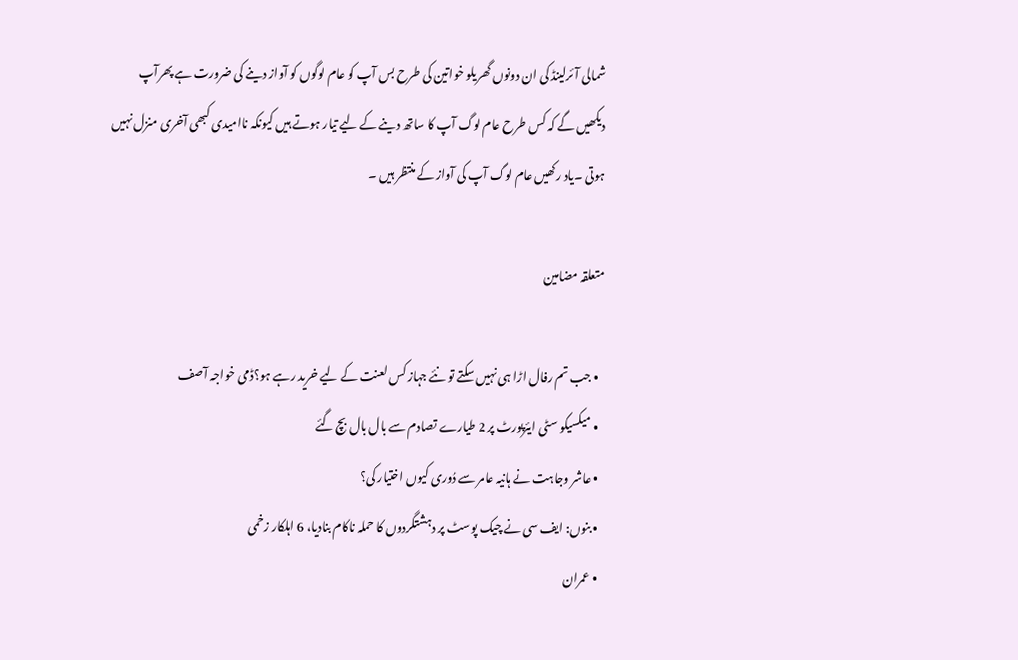شمالی آئرلینڈ کی ان دونوں گھریلو خواتین کی طرح بس آپ کو عام لوگوں کو آواز دینے کی ضرورت ہے پھرآپ دیکھیں گے کہ کس طرح عام لوگ آپ کا ساتھ دینے کے لیے تیار ہوتے ہیں کیونکہ ناامیدی کبھی آخری منزل نہیں ہوتی ۔یاد رکھیں عام لوگ آپ کی آواز کے منتظر ہیں ۔

متعلقہ مضامین

  • جب تم رفال اڑا ہی نہیں سکتے تو نئے جہاز کس لعنت کے لیے خرید رہے ہو؟ڈمی خواجہ آصف
  • میکسیکو سٹی ایئرپورٹ پر 2 طیارے تصادم سے بال بال بچ گئے
  • عاشر وجاہت نے ہانیہ عامر سے دُوری کیوں اختیار کی؟
  • بنوں: ایف سی نے چیک پوسٹ پر دہشتگردوں کا حملہ ناکام بنادیا، 6 اہلکار زخمی
  • عمران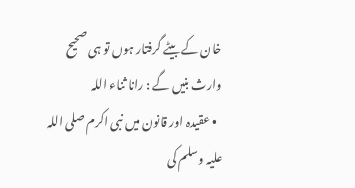خان کے بیٹے گرفتار ہوں تو ہی صحیح وارث بنیں گے : رانا ثناء اللہ
  • عقیدہ اور قانون میں نبی اکرم صلی اللہ علیہ وسلم کی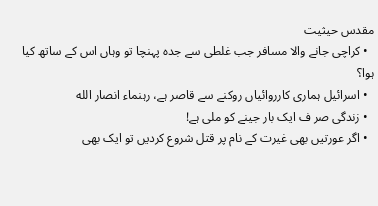مقدس حیثیت
  • کراچی جانے والا مسافر جب غلطی سے جدہ پہنچا تو وہاں اس کے ساتھ کیا ہوا؟
  • اسرائیل ہماری کارروائیاں روکنے سے قاصر ہے، رہنماء انصار الله
  • زندگی صر ف ایک بار جینے کو ملی ہے!
  • اگر عورتیں بھی غیرت کے نام پر قتل شروع کردیں تو ایک بھی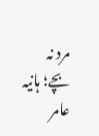مرد نہ بچے؛ ہانیہ عامر